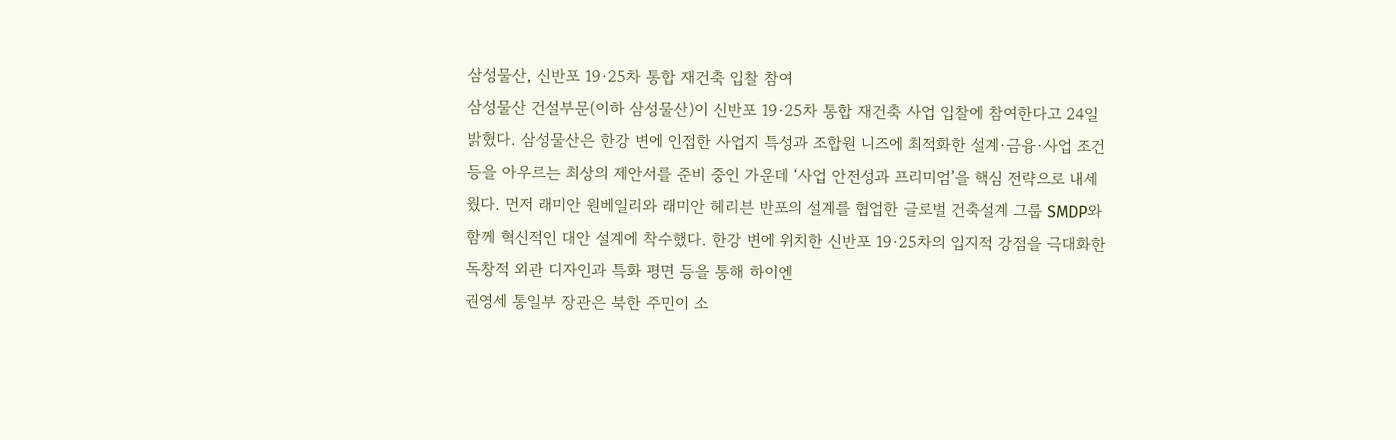삼성물산, 신반포 19·25차 통합 재건축 입찰 참여
삼성물산 건설부문(이하 삼성물산)이 신반포 19·25차 통합 재건축 사업 입찰에 참여한다고 24일 밝혔다. 삼성물산은 한강 변에 인접한 사업지 특성과 조합원 니즈에 최적화한 설계·금융·사업 조건 등을 아우르는 최상의 제안서를 준비 중인 가운데 ‘사업 안전성과 프리미엄’을 핵심 전략으로 내세웠다. 먼저 래미안 원베일리와 래미안 헤리븐 반포의 설계를 협업한 글로벌 건축설계 그룹 SMDP와 함께 혁신적인 대안 설계에 착수했다. 한강 변에 위치한 신반포 19·25차의 입지적 강점을 극대화한 독창적 외관 디자인과 특화 평면 등을 통해 하이엔
권영세 통일부 장관은 북한 주민이 소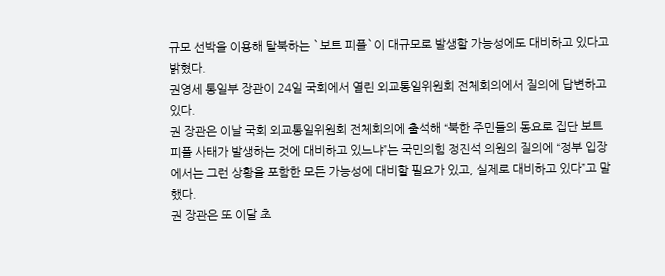규모 선박을 이용해 탈북하는 `보트 피플`이 대규모로 발생할 가능성에도 대비하고 있다고 밝혔다.
권영세 통일부 장관이 24일 국회에서 열린 외교통일위원회 전체회의에서 질의에 답변하고 있다.
권 장관은 이날 국회 외교통일위원회 전체회의에 출석해 “북한 주민들의 동요로 집단 보트피플 사태가 발생하는 것에 대비하고 있느냐”는 국민의힘 정진석 의원의 질의에 “정부 입장에서는 그런 상황을 포함한 모든 가능성에 대비할 필요가 있고, 실제로 대비하고 있다”고 말했다.
권 장관은 또 이달 초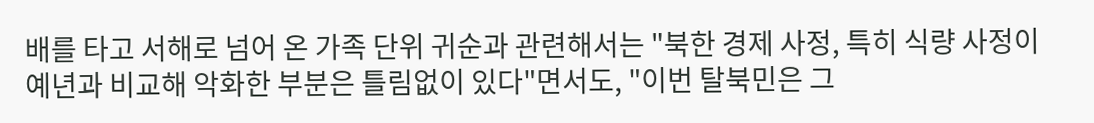배를 타고 서해로 넘어 온 가족 단위 귀순과 관련해서는 "북한 경제 사정, 특히 식량 사정이 예년과 비교해 악화한 부분은 틀림없이 있다"면서도, "이번 탈북민은 그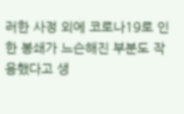러한 사정 외에 코로나19로 인한 봉쇄가 느슨해진 부분도 작용했다고 생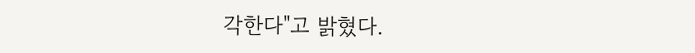각한다"고 밝혔다.